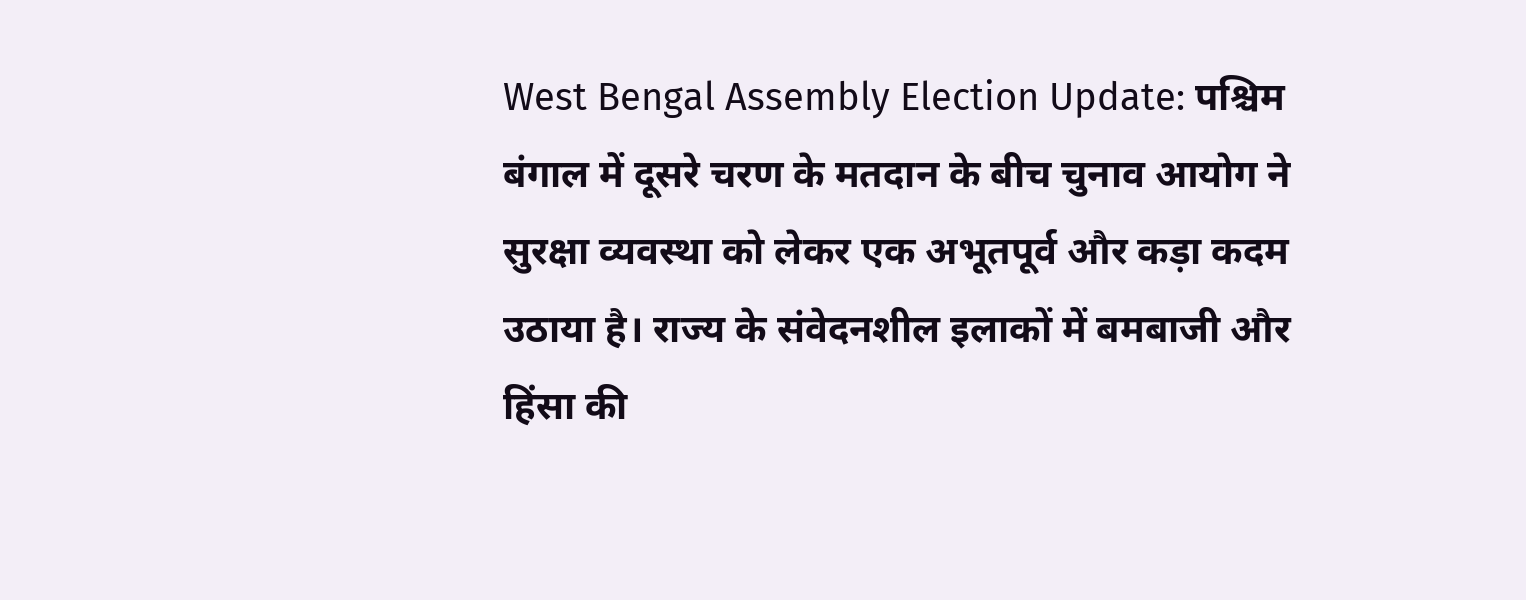West Bengal Assembly Election Update: पश्चिम बंगाल में दूसरे चरण के मतदान के बीच चुनाव आयोग ने सुरक्षा व्यवस्था को लेकर एक अभूतपूर्व और कड़ा कदम उठाया है। राज्य के संवेदनशील इलाकों में बमबाजी और हिंसा की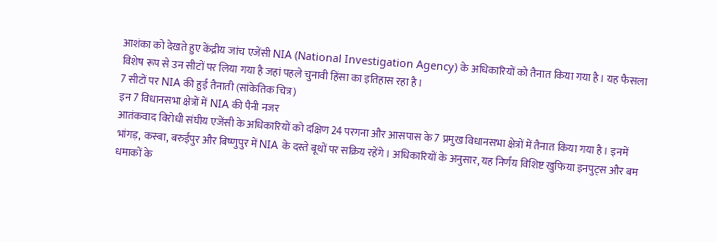आशंका को देखते हुए केंद्रीय जांच एजेंसी NIA (National Investigation Agency) के अधिकारियों को तैनात किया गया है। यह फैसला विशेष रूप से उन सीटों पर लिया गया है जहां पहले चुनावी हिंसा का इतिहास रहा है।
7 सीटों पर NIA की हुई तैनाती (सांकेतिक चित्र)
इन 7 विधानसभा क्षेत्रों में NIA की पैनी नजर
आतंकवाद विरोधी संघीय एजेंसी के अधिकारियों को दक्षिण 24 परगना और आसपास के 7 प्रमुख विधानसभा क्षेत्रों में तैनात किया गया है। इनमें भांगड़, कस्बा, बरुईपुर और बिष्णुपुर में NIA के दस्ते बूथों पर सक्रिय रहेंगे। अधिकारियों के अनुसार, यह निर्णय विशिष्ट खुफिया इनपुट्स और बम धमाकों के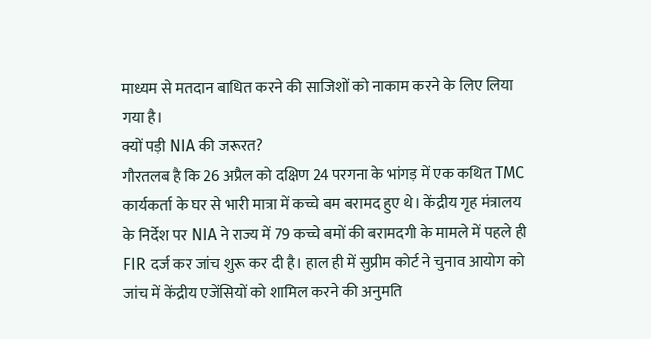माध्यम से मतदान बाधित करने की साजिशों को नाकाम करने के लिए लिया गया है।
क्यों पड़ी NIA की जरूरत?
गौरतलब है कि 26 अप्रैल को दक्षिण 24 परगना के भांगड़ में एक कथित TMC कार्यकर्ता के घर से भारी मात्रा में कच्चे बम बरामद हुए थे। केंद्रीय गृह मंत्रालय के निर्देश पर NIA ने राज्य में 79 कच्चे बमों की बरामदगी के मामले में पहले ही FIR दर्ज कर जांच शुरू कर दी है। हाल ही में सुप्रीम कोर्ट ने चुनाव आयोग को जांच में केंद्रीय एजेंसियों को शामिल करने की अनुमति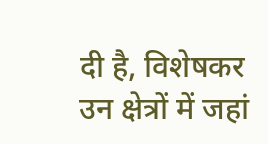दी है, विशेषकर उन क्षेत्रों में जहां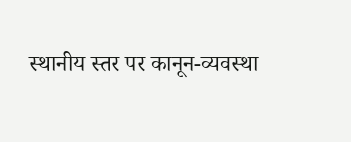स्थानीय स्तर पर कानून-व्यवस्था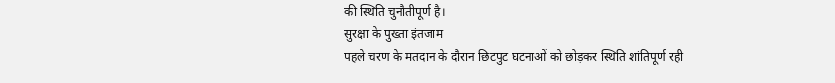की स्थिति चुनौतीपूर्ण है।
सुरक्षा के पुख्ता इंतजाम
पहले चरण के मतदान के दौरान छिटपुट घटनाओं को छोड़कर स्थिति शांतिपूर्ण रही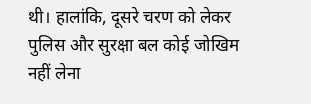थी। हालांकि, दूसरे चरण को लेकर पुलिस और सुरक्षा बल कोई जोखिम नहीं लेना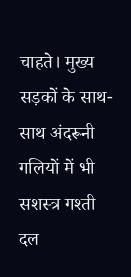चाहते। मुख्य सड़कों के साथ-साथ अंदरूनी गलियों में भी सशस्त्र गश्ती दल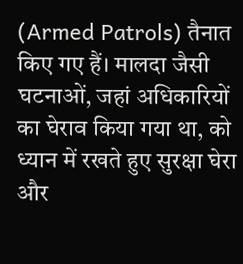(Armed Patrols) तैनात किए गए हैं। मालदा जैसी घटनाओं, जहां अधिकारियों का घेराव किया गया था, को ध्यान में रखते हुए सुरक्षा घेरा और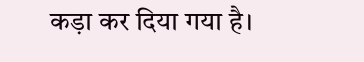कड़ा कर दिया गया है।